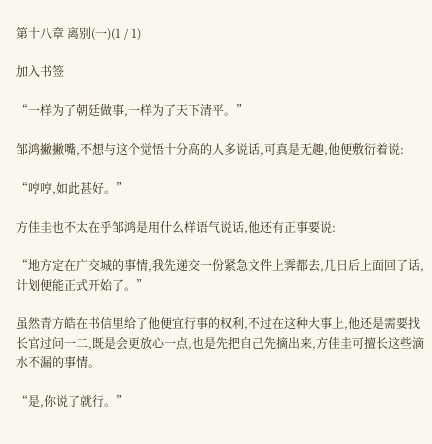第十八章 离别(一)(1 / 1)

加入书签

“一样为了朝廷做事,一样为了天下清平。”

邹鸿撇撇嘴,不想与这个觉悟十分高的人多说话,可真是无趣,他便敷衍着说:

“哼哼,如此甚好。”

方佳圭也不太在乎邹鸿是用什么样语气说话,他还有正事要说:

“地方定在广交城的事情,我先递交一份紧急文件上霁都去,几日后上面回了话,计划便能正式开始了。”

虽然青方皓在书信里给了他便宜行事的权利,不过在这种大事上,他还是需要找长官过问一二,既是会更放心一点,也是先把自己先摘出来,方佳圭可擅长这些滴水不漏的事情。

“是,你说了就行。”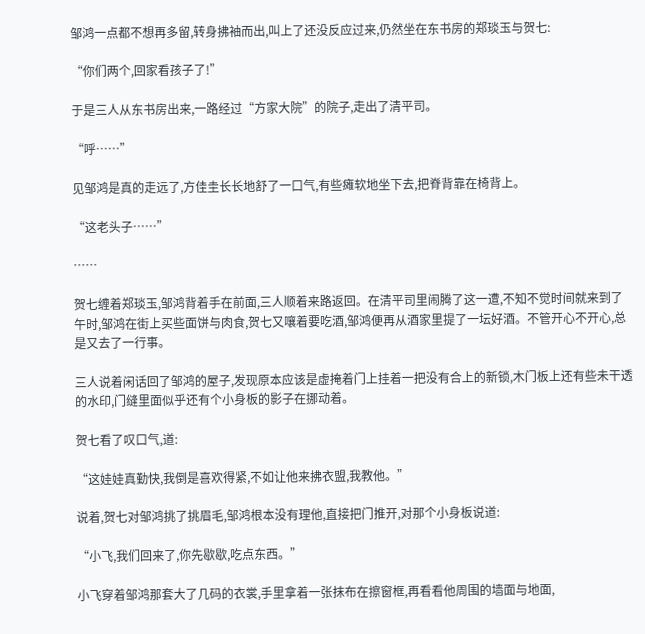邹鸿一点都不想再多留,转身拂袖而出,叫上了还没反应过来,仍然坐在东书房的郑琰玉与贺七:

“你们两个,回家看孩子了!”

于是三人从东书房出来,一路经过“方家大院”的院子,走出了清平司。

“呼……”

见邹鸿是真的走远了,方佳圭长长地舒了一口气,有些瘫软地坐下去,把脊背靠在椅背上。

“这老头子……”

……

贺七缠着郑琰玉,邹鸿背着手在前面,三人顺着来路返回。在清平司里闹腾了这一遭,不知不觉时间就来到了午时,邹鸿在街上买些面饼与肉食,贺七又嚷着要吃酒,邹鸿便再从酒家里提了一坛好酒。不管开心不开心,总是又去了一行事。

三人说着闲话回了邹鸿的屋子,发现原本应该是虚掩着门上挂着一把没有合上的新锁,木门板上还有些未干透的水印,门缝里面似乎还有个小身板的影子在挪动着。

贺七看了叹口气,道:

“这娃娃真勤快,我倒是喜欢得紧,不如让他来拂衣盟,我教他。”

说着,贺七对邹鸿挑了挑眉毛,邹鸿根本没有理他,直接把门推开,对那个小身板说道:

“小飞,我们回来了,你先歇歇,吃点东西。”

小飞穿着邹鸿那套大了几码的衣裳,手里拿着一张抹布在擦窗框,再看看他周围的墙面与地面,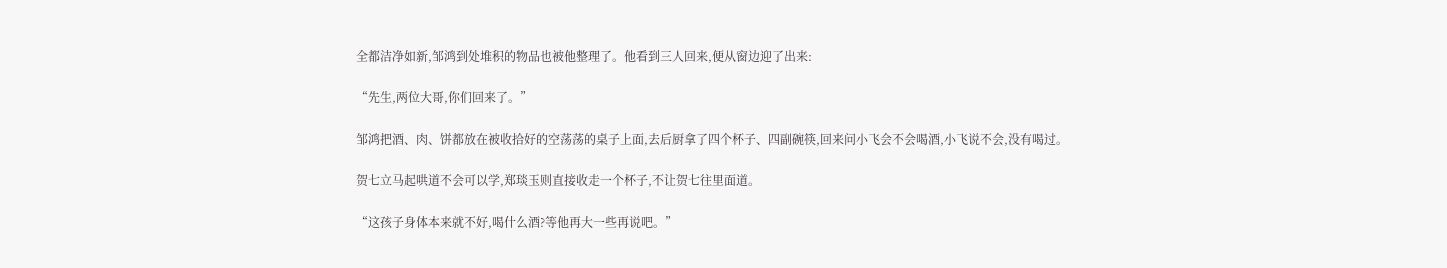全都洁净如新,邹鸿到处堆积的物品也被他整理了。他看到三人回来,便从窗边迎了出来:

“先生,两位大哥,你们回来了。”

邹鸿把酒、肉、饼都放在被收拾好的空荡荡的桌子上面,去后厨拿了四个杯子、四副碗筷,回来问小飞会不会喝酒,小飞说不会,没有喝过。

贺七立马起哄道不会可以学,郑琰玉则直接收走一个杯子,不让贺七往里面道。

“这孩子身体本来就不好,喝什么酒?等他再大一些再说吧。”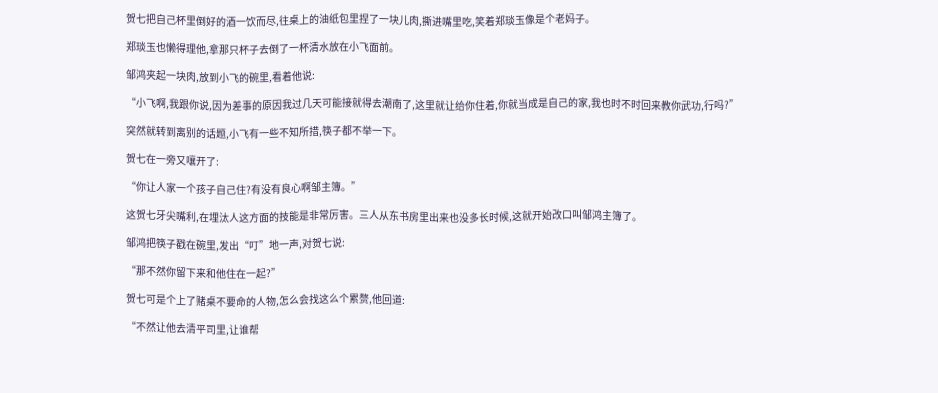贺七把自己杯里倒好的酒一饮而尽,往桌上的油纸包里捏了一块儿肉,撕进嘴里吃,笑着郑琰玉像是个老妈子。

郑琰玉也懒得理他,拿那只杯子去倒了一杯清水放在小飞面前。

邹鸿夹起一块肉,放到小飞的碗里,看着他说:

“小飞啊,我跟你说,因为差事的原因我过几天可能接就得去潮南了,这里就让给你住着,你就当成是自己的家,我也时不时回来教你武功,行吗?”

突然就转到离别的话题,小飞有一些不知所措,筷子都不举一下。

贺七在一旁又嚷开了:

“你让人家一个孩子自己住?有没有良心啊邹主簿。”

这贺七牙尖嘴利,在埋汰人这方面的技能是非常厉害。三人从东书房里出来也没多长时候,这就开始改口叫邹鸿主簿了。

邹鸿把筷子戳在碗里,发出“叮”地一声,对贺七说:

“那不然你留下来和他住在一起?”

贺七可是个上了赌桌不要命的人物,怎么会找这么个累赘,他回道:

“不然让他去清平司里,让谁帮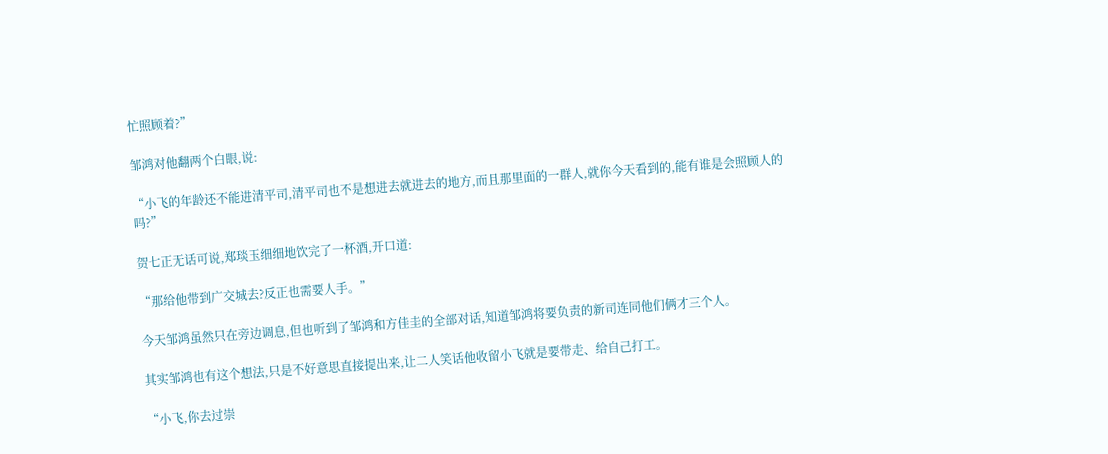忙照顾着?”

邹鸿对他翻两个白眼,说:

“小飞的年龄还不能进清平司,清平司也不是想进去就进去的地方,而且那里面的一群人,就你今天看到的,能有谁是会照顾人的吗?”

贺七正无话可说,郑琰玉细细地饮完了一杯酒,开口道:

“那给他带到广交城去?反正也需要人手。”

今天邹鸿虽然只在旁边调息,但也听到了邹鸿和方佳圭的全部对话,知道邹鸿将要负责的新司连同他们俩才三个人。

其实邹鸿也有这个想法,只是不好意思直接提出来,让二人笑话他收留小飞就是要带走、给自己打工。

“小飞,你去过崇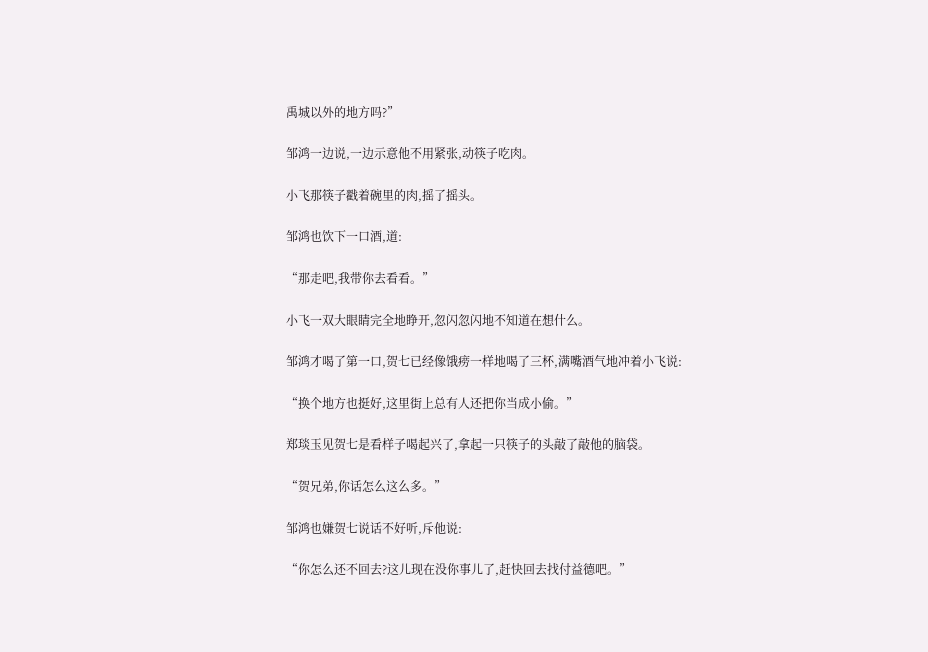禹城以外的地方吗?”

邹鸿一边说,一边示意他不用紧张,动筷子吃肉。

小飞那筷子戳着碗里的肉,摇了摇头。

邹鸿也饮下一口酒,道:

“那走吧,我带你去看看。”

小飞一双大眼睛完全地睁开,忽闪忽闪地不知道在想什么。

邹鸿才喝了第一口,贺七已经像饿痨一样地喝了三杯,满嘴酒气地冲着小飞说:

“换个地方也挺好,这里街上总有人还把你当成小偷。”

郑琰玉见贺七是看样子喝起兴了,拿起一只筷子的头敲了敲他的脑袋。

“贺兄弟,你话怎么这么多。”

邹鸿也嫌贺七说话不好听,斥他说:

“你怎么还不回去?这儿现在没你事儿了,赶快回去找付益德吧。”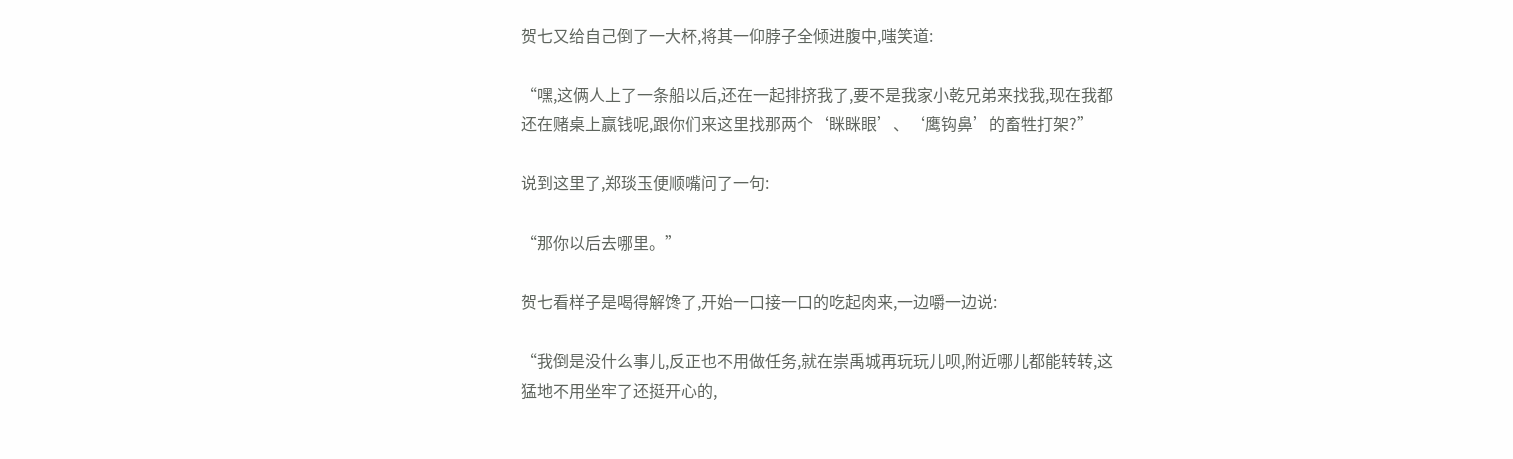贺七又给自己倒了一大杯,将其一仰脖子全倾进腹中,嗤笑道:

“嘿,这俩人上了一条船以后,还在一起排挤我了,要不是我家小乾兄弟来找我,现在我都还在赌桌上赢钱呢,跟你们来这里找那两个‘眯眯眼’、‘鹰钩鼻’的畜牲打架?”

说到这里了,郑琰玉便顺嘴问了一句:

“那你以后去哪里。”

贺七看样子是喝得解馋了,开始一口接一口的吃起肉来,一边嚼一边说:

“我倒是没什么事儿,反正也不用做任务,就在崇禹城再玩玩儿呗,附近哪儿都能转转,这猛地不用坐牢了还挺开心的,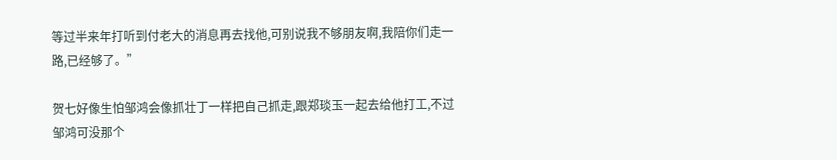等过半来年打听到付老大的消息再去找他,可别说我不够朋友啊,我陪你们走一路,已经够了。”

贺七好像生怕邹鸿会像抓壮丁一样把自己抓走,跟郑琰玉一起去给他打工,不过邹鸿可没那个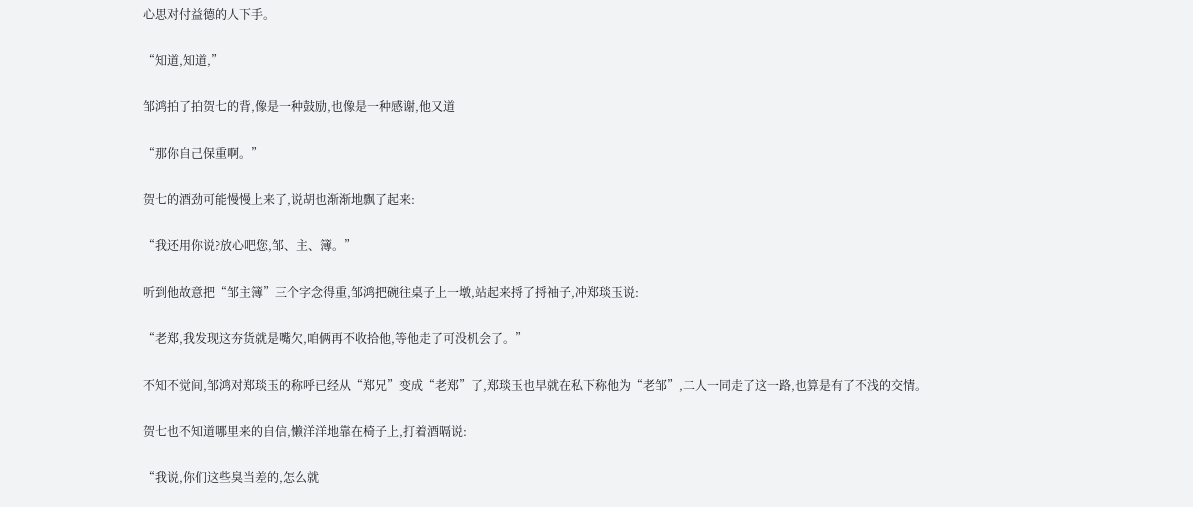心思对付益德的人下手。

“知道,知道,”

邹鸿拍了拍贺七的背,像是一种鼓励,也像是一种感谢,他又道

“那你自己保重啊。”

贺七的酒劲可能慢慢上来了,说胡也渐渐地飘了起来:

“我还用你说?放心吧您,邹、主、簿。”

听到他故意把“邹主簿”三个字念得重,邹鸿把碗往桌子上一墩,站起来捋了捋袖子,冲郑琰玉说:

“老郑,我发现这夯货就是嘴欠,咱俩再不收拾他,等他走了可没机会了。”

不知不觉间,邹鸿对郑琰玉的称呼已经从“郑兄”变成“老郑”了,郑琰玉也早就在私下称他为“老邹”,二人一同走了这一路,也算是有了不浅的交情。

贺七也不知道哪里来的自信,懒洋洋地靠在椅子上,打着酒嗝说:

“我说,你们这些臭当差的,怎么就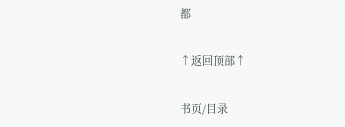都

↑返回顶部↑

书页/目录